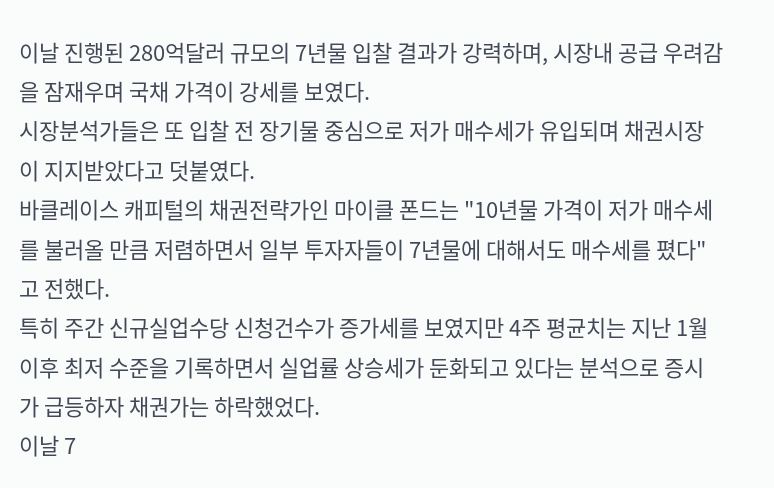이날 진행된 280억달러 규모의 7년물 입찰 결과가 강력하며, 시장내 공급 우려감을 잠재우며 국채 가격이 강세를 보였다.
시장분석가들은 또 입찰 전 장기물 중심으로 저가 매수세가 유입되며 채권시장이 지지받았다고 덧붙였다.
바클레이스 캐피털의 채권전략가인 마이클 폰드는 "10년물 가격이 저가 매수세를 불러올 만큼 저렴하면서 일부 투자자들이 7년물에 대해서도 매수세를 폈다"고 전했다.
특히 주간 신규실업수당 신청건수가 증가세를 보였지만 4주 평균치는 지난 1월이후 최저 수준을 기록하면서 실업률 상승세가 둔화되고 있다는 분석으로 증시가 급등하자 채권가는 하락했었다.
이날 7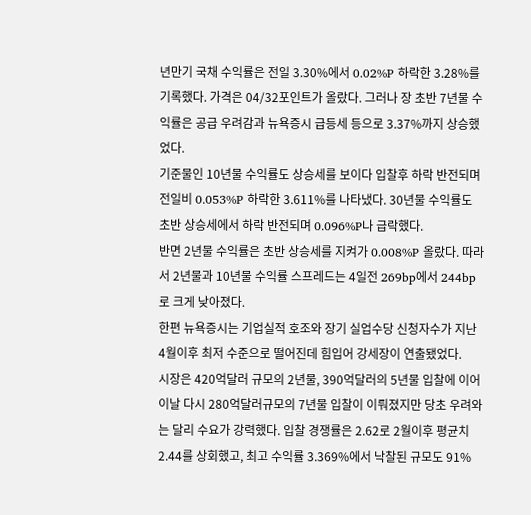년만기 국채 수익률은 전일 3.30%에서 0.02%P 하락한 3.28%를 기록했다. 가격은 04/32포인트가 올랐다. 그러나 장 초반 7년물 수익률은 공급 우려감과 뉴욕증시 급등세 등으로 3.37%까지 상승했었다.
기준물인 10년물 수익률도 상승세를 보이다 입찰후 하락 반전되며 전일비 0.053%P 하락한 3.611%를 나타냈다. 30년물 수익률도 초반 상승세에서 하락 반전되며 0.096%P나 급락했다.
반면 2년물 수익률은 초반 상승세를 지켜가 0.008%P 올랐다. 따라서 2년물과 10년물 수익률 스프레드는 4일전 269bp에서 244bp로 크게 낮아졌다.
한편 뉴욕증시는 기업실적 호조와 장기 실업수당 신청자수가 지난 4월이후 최저 수준으로 떨어진데 힘입어 강세장이 연출됐었다.
시장은 420억달러 규모의 2년물, 390억달러의 5년물 입찰에 이어 이날 다시 280억달러규모의 7년물 입찰이 이뤄졌지만 당초 우려와는 달리 수요가 강력했다. 입찰 경쟁률은 2.62로 2월이후 평균치 2.44를 상회했고, 최고 수익률 3.369%에서 낙찰된 규모도 91%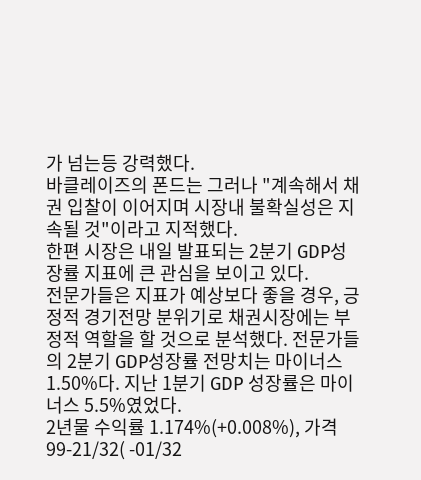가 넘는등 강력했다.
바클레이즈의 폰드는 그러나 "계속해서 채권 입찰이 이어지며 시장내 불확실성은 지속될 것"이라고 지적했다.
한편 시장은 내일 발표되는 2분기 GDP성장률 지표에 큰 관심을 보이고 있다.
전문가들은 지표가 예상보다 좋을 경우, 긍정적 경기전망 분위기로 채권시장에는 부정적 역할을 할 것으로 분석했다. 전문가들의 2분기 GDP성장률 전망치는 마이너스 1.50%다. 지난 1분기 GDP 성장률은 마이너스 5.5%였었다.
2년물 수익률 1.174%(+0.008%), 가격 99-21/32( -01/32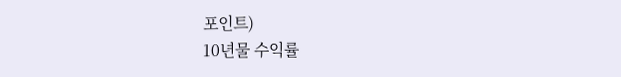포인트)
10년물 수익률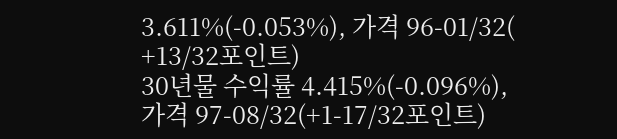3.611%(-0.053%), 가격 96-01/32( +13/32포인트)
30년물 수익률 4.415%(-0.096%), 가격 97-08/32(+1-17/32포인트)